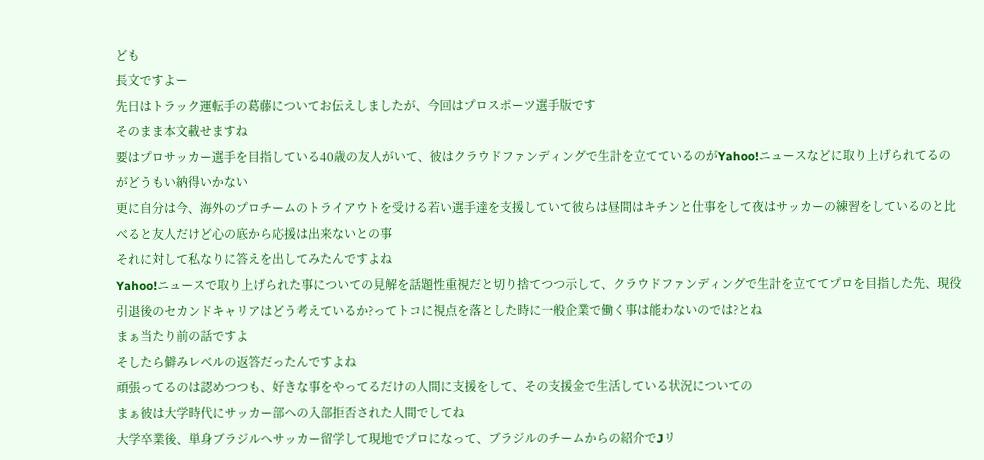ども
長文ですよー
先日はトラック運転手の葛藤についてお伝えしましたが、今回はプロスポーツ選手版です
そのまま本文載せますね
要はプロサッカー選手を目指している40歳の友人がいて、彼はクラウドファンディングで生計を立てているのがYahoo!ニュースなどに取り上げられてるのがどうもい納得いかない
更に自分は今、海外のプロチームのトライアウトを受ける若い選手達を支援していて彼らは昼間はキチンと仕事をして夜はサッカーの練習をしているのと比べると友人だけど心の底から応援は出来ないとの事
それに対して私なりに答えを出してみたんですよね
Yahoo!ニュースで取り上げられた事についての見解を話題性重視だと切り捨てつつ示して、クラウドファンディングで生計を立ててプロを目指した先、現役引退後のセカンドキャリアはどう考えているか?ってトコに視点を落とした時に一般企業で働く事は能わないのでは?とね
まぁ当たり前の話ですよ
そしたら僻みレベルの返答だったんですよね
頑張ってるのは認めつつも、好きな事をやってるだけの人間に支援をして、その支援金で生活している状況についての
まぁ彼は大学時代にサッカー部への入部拒否された人間でしてね
大学卒業後、単身ブラジルへサッカー留学して現地でプロになって、ブラジルのチームからの紹介でJリ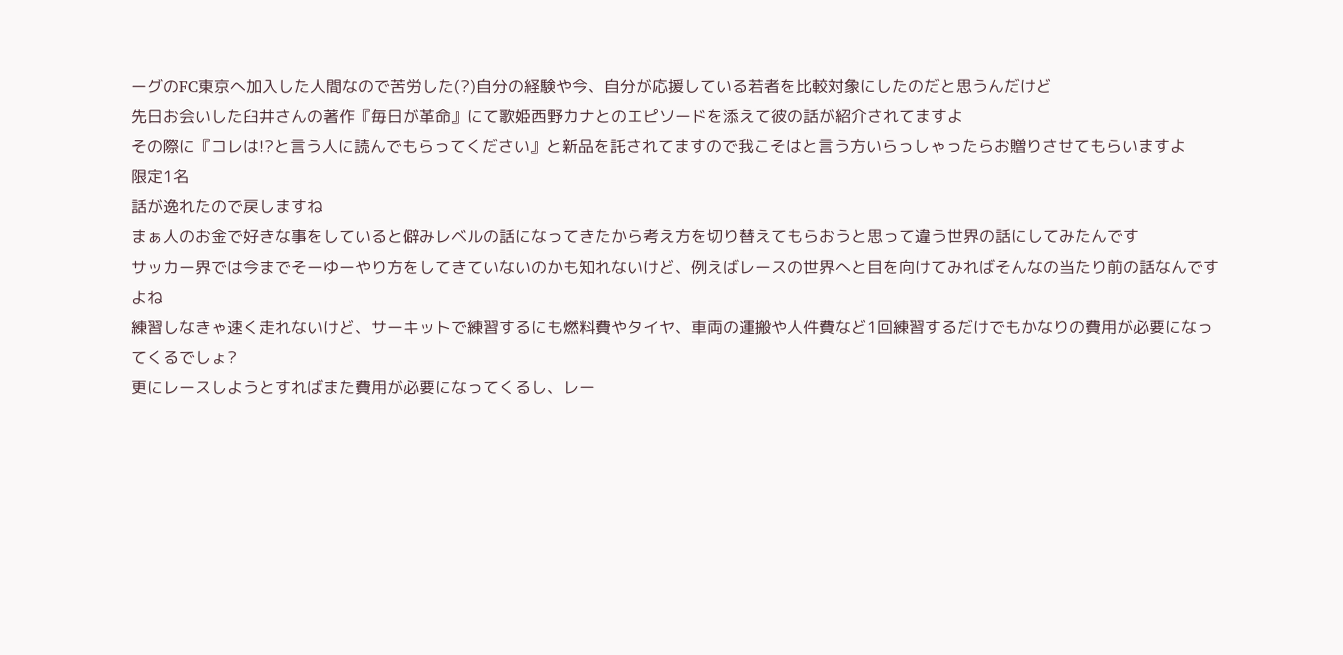ーグのFC東京へ加入した人間なので苦労した(?)自分の経験や今、自分が応援している若者を比較対象にしたのだと思うんだけど
先日お会いした臼井さんの著作『毎日が革命』にて歌姫西野カナとのエピソードを添えて彼の話が紹介されてますよ
その際に『コレは!?と言う人に読んでもらってください』と新品を託されてますので我こそはと言う方いらっしゃったらお贈りさせてもらいますよ
限定1名
話が逸れたので戻しますね
まぁ人のお金で好きな事をしていると僻みレベルの話になってきたから考え方を切り替えてもらおうと思って違う世界の話にしてみたんです
サッカー界では今までそーゆーやり方をしてきていないのかも知れないけど、例えばレースの世界へと目を向けてみればそんなの当たり前の話なんですよね
練習しなきゃ速く走れないけど、サーキットで練習するにも燃料費やタイヤ、車両の運搬や人件費など1回練習するだけでもかなりの費用が必要になってくるでしょ?
更にレースしようとすればまた費用が必要になってくるし、レー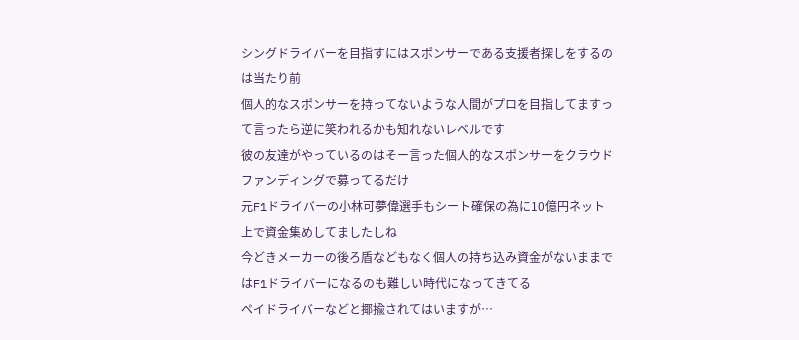シングドライバーを目指すにはスポンサーである支援者探しをするのは当たり前
個人的なスポンサーを持ってないような人間がプロを目指してますって言ったら逆に笑われるかも知れないレベルです
彼の友達がやっているのはそー言った個人的なスポンサーをクラウドファンディングで募ってるだけ
元F1ドライバーの小林可夢偉選手もシート確保の為に10億円ネット上で資金集めしてましたしね
今どきメーカーの後ろ盾などもなく個人の持ち込み資金がないままではF1ドライバーになるのも難しい時代になってきてる
ペイドライバーなどと揶揄されてはいますが…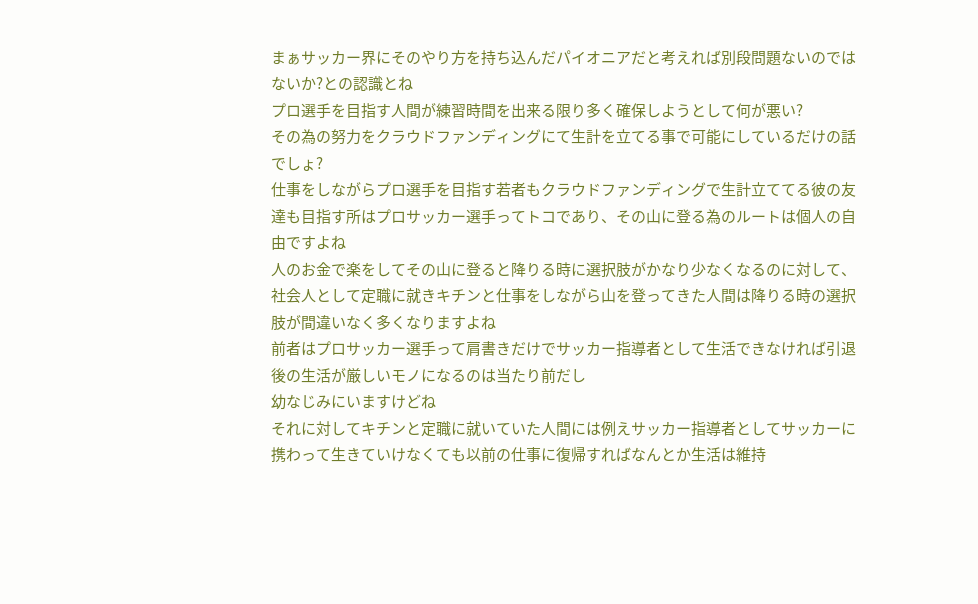まぁサッカー界にそのやり方を持ち込んだパイオニアだと考えれば別段問題ないのではないか?との認識とね
プロ選手を目指す人間が練習時間を出来る限り多く確保しようとして何が悪い?
その為の努力をクラウドファンディングにて生計を立てる事で可能にしているだけの話でしょ?
仕事をしながらプロ選手を目指す若者もクラウドファンディングで生計立ててる彼の友達も目指す所はプロサッカー選手ってトコであり、その山に登る為のルートは個人の自由ですよね
人のお金で楽をしてその山に登ると降りる時に選択肢がかなり少なくなるのに対して、社会人として定職に就きキチンと仕事をしながら山を登ってきた人間は降りる時の選択肢が間違いなく多くなりますよね
前者はプロサッカー選手って肩書きだけでサッカー指導者として生活できなければ引退後の生活が厳しいモノになるのは当たり前だし
幼なじみにいますけどね
それに対してキチンと定職に就いていた人間には例えサッカー指導者としてサッカーに携わって生きていけなくても以前の仕事に復帰すればなんとか生活は維持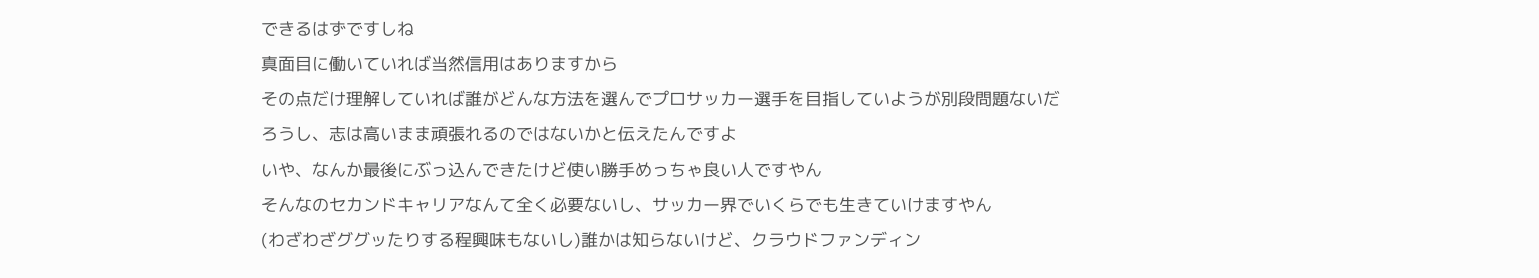できるはずですしね
真面目に働いていれば当然信用はありますから
その点だけ理解していれば誰がどんな方法を選んでプロサッカー選手を目指していようが別段問題ないだろうし、志は高いまま頑張れるのではないかと伝えたんですよ
いや、なんか最後にぶっ込んできたけど使い勝手めっちゃ良い人ですやん
そんなのセカンドキャリアなんて全く必要ないし、サッカー界でいくらでも生きていけますやん
(わざわざググッたりする程興味もないし)誰かは知らないけど、クラウドファンディン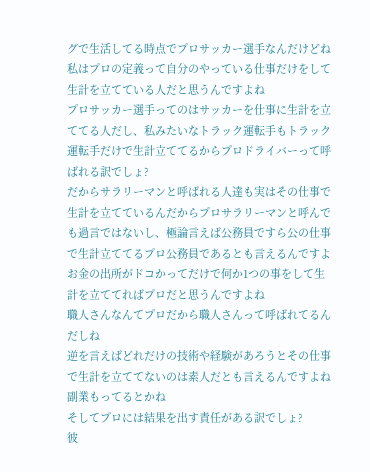グで生活してる時点でプロサッカー選手なんだけどね
私はプロの定義って自分のやっている仕事だけをして生計を立てている人だと思うんですよね
プロサッカー選手ってのはサッカーを仕事に生計を立ててる人だし、私みたいなトラック運転手もトラック運転手だけで生計立ててるからプロドライバーって呼ばれる訳でしょ?
だからサラリーマンと呼ばれる人達も実はその仕事で生計を立てているんだからプロサラリーマンと呼んでも過言ではないし、極論言えば公務員ですら公の仕事で生計立ててるプロ公務員であるとも言えるんですよ
お金の出所がドコかってだけで何か1つの事をして生計を立ててればプロだと思うんですよね
職人さんなんてプロだから職人さんって呼ばれてるんだしね
逆を言えばどれだけの技術や経験があろうとその仕事で生計を立ててないのは素人だとも言えるんですよね
副業もってるとかね
そしてプロには結果を出す責任がある訳でしょ?
彼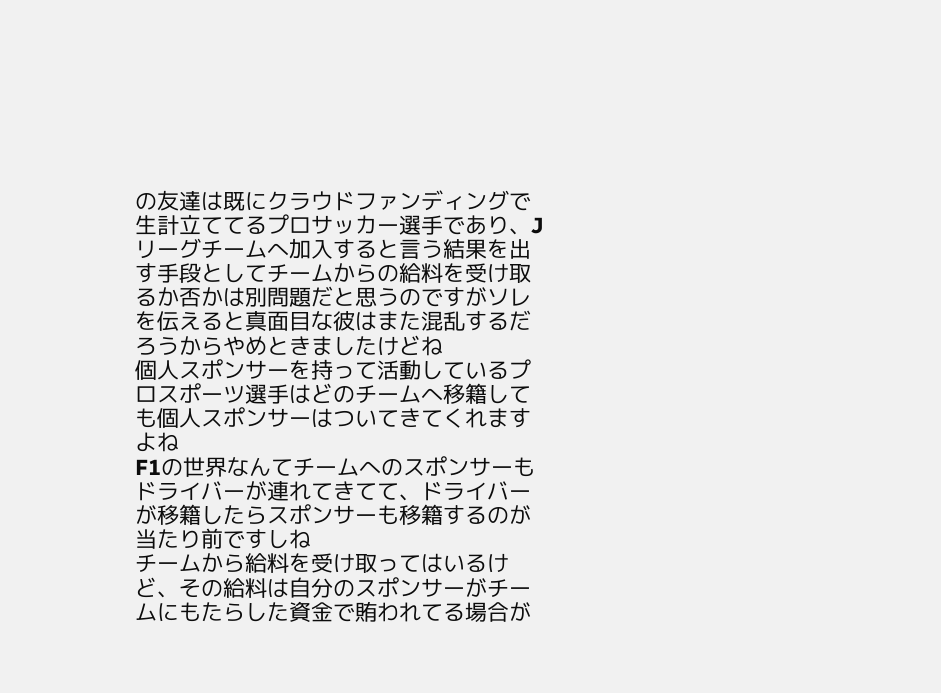の友達は既にクラウドファンディングで生計立ててるプロサッカー選手であり、Jリーグチームへ加入すると言う結果を出す手段としてチームからの給料を受け取るか否かは別問題だと思うのですがソレを伝えると真面目な彼はまた混乱するだろうからやめときましたけどね
個人スポンサーを持って活動しているプロスポーツ選手はどのチームへ移籍しても個人スポンサーはついてきてくれますよね
F1の世界なんてチームへのスポンサーもドライバーが連れてきてて、ドライバーが移籍したらスポンサーも移籍するのが当たり前ですしね
チームから給料を受け取ってはいるけど、その給料は自分のスポンサーがチームにもたらした資金で賄われてる場合が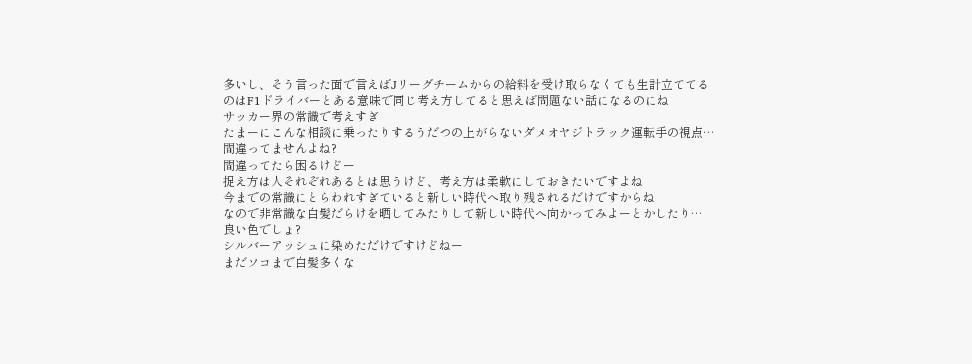多いし、そう言った面で言えばJリーグチームからの給料を受け取らなくても生計立ててるのはF1ドライバーとある意味で同じ考え方してると思えば問題ない話になるのにね
サッカー界の常識で考えすぎ
たまーにこんな相談に乗ったりするうだつの上がらないダメオヤジトラック運転手の視点…間違ってませんよね?
間違ってたら困るけどー
捉え方は人それぞれあるとは思うけど、考え方は柔軟にしておきたいですよね
今までの常識にとらわれすぎていると新しい時代へ取り残されるだけですからね
なので非常識な白髪だらけを晒してみたりして新しい時代へ向かってみよーとかしたり…
良い色でしょ?
シルバーアッシュに染めただけですけどねー
まだソコまで白髪多くな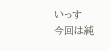いっす
今回は純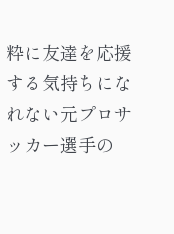粋に友達を応援する気持ちになれない元プロサッカー選手の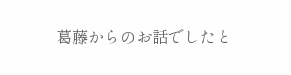葛藤からのお話でしたと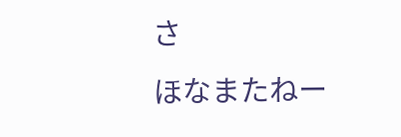さ
ほなまたねー